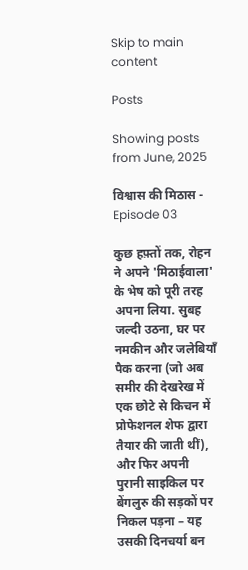Skip to main content

Posts

Showing posts from June, 2025

विश्वास की मिठास - Episode 03

कुछ हफ़्तों तक, रोहन ने अपने 'मिठाईवाला' के भेष को पूरी तरह अपना लिया. सुबह जल्दी उठना, घर पर नमकीन और जलेबियाँ पैक करना (जो अब समीर की देखरेख में एक छोटे से किचन में प्रोफेशनल शेफ द्वारा तैयार की जाती थीं), और फिर अपनी पुरानी साइकिल पर बेंगलुरु की सड़कों पर निकल पड़ना – यह उसकी दिनचर्या बन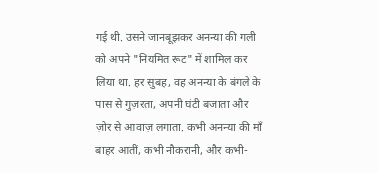गई थी. उसने जानबूझकर अनन्या की गली को अपने "नियमित रूट" में शामिल कर लिया था. हर सुबह, वह अनन्या के बंगले के पास से गुज़रता, अपनी घंटी बजाता और ज़ोर से आवाज़ लगाता. कभी अनन्या की माँ बाहर आतीं, कभी नौकरानी, और कभी-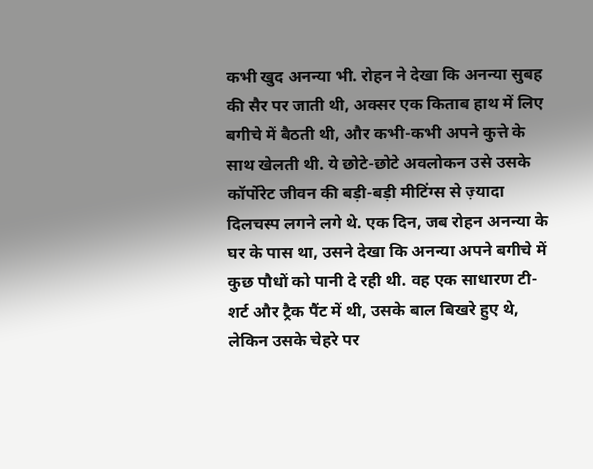कभी खुद अनन्या भी. रोहन ने देखा कि अनन्या सुबह की सैर पर जाती थी, अक्सर एक किताब हाथ में लिए बगीचे में बैठती थी, और कभी-कभी अपने कुत्ते के साथ खेलती थी. ये छोटे-छोटे अवलोकन उसे उसके कॉर्पोरेट जीवन की बड़ी-बड़ी मीटिंग्स से ज़्यादा दिलचस्प लगने लगे थे. एक दिन, जब रोहन अनन्या के घर के पास था, उसने देखा कि अनन्या अपने बगीचे में कुछ पौधों को पानी दे रही थी. वह एक साधारण टी-शर्ट और ट्रैक पैंट में थी, उसके बाल बिखरे हुए थे, लेकिन उसके चेहरे पर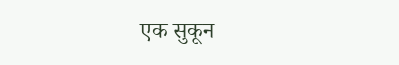एक सुकून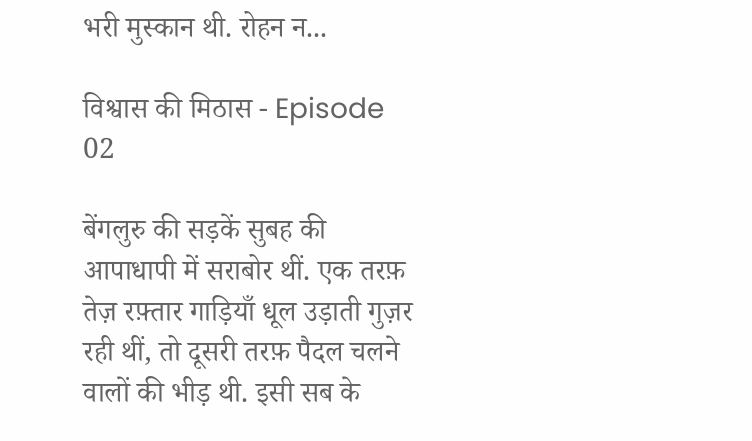भरी मुस्कान थी. रोहन न...

विश्वास की मिठास - Episode 02

बेंगलुरु की सड़कें सुबह की आपाधापी में सराबोर थीं. एक तरफ़ तेज़ रफ़्तार गाड़ियाँ धूल उड़ाती गुज़र रही थीं, तो दूसरी तरफ़ पैदल चलने वालों की भीड़ थी. इसी सब के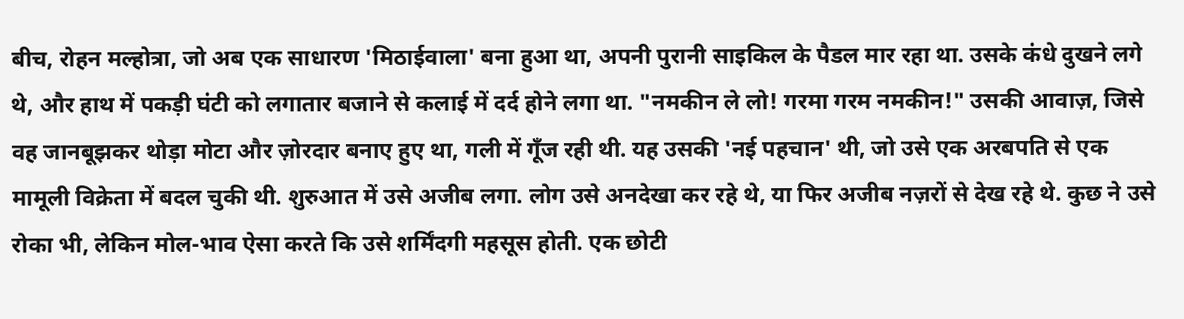बीच, रोहन मल्होत्रा, जो अब एक साधारण 'मिठाईवाला' बना हुआ था, अपनी पुरानी साइकिल के पैडल मार रहा था. उसके कंधे दुखने लगे थे, और हाथ में पकड़ी घंटी को लगातार बजाने से कलाई में दर्द होने लगा था. "नमकीन ले लो! गरमा गरम नमकीन!" उसकी आवाज़, जिसे वह जानबूझकर थोड़ा मोटा और ज़ोरदार बनाए हुए था, गली में गूँज रही थी. यह उसकी 'नई पहचान' थी, जो उसे एक अरबपति से एक मामूली विक्रेता में बदल चुकी थी. शुरुआत में उसे अजीब लगा. लोग उसे अनदेखा कर रहे थे, या फिर अजीब नज़रों से देख रहे थे. कुछ ने उसे रोका भी, लेकिन मोल-भाव ऐसा करते कि उसे शर्मिंदगी महसूस होती. एक छोटी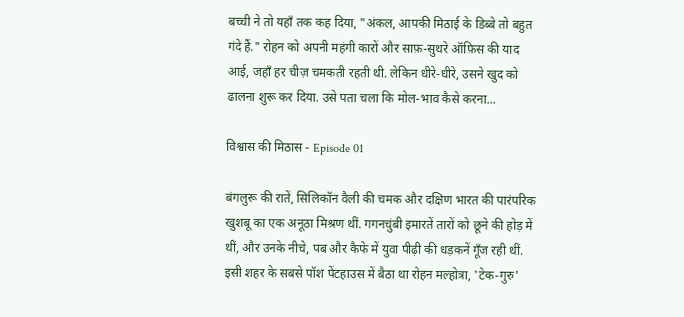बच्ची ने तो यहाँ तक कह दिया, "अंकल, आपकी मिठाई के डिब्बे तो बहुत गंदे हैं." रोहन को अपनी महंगी कारों और साफ़-सुथरे ऑफ़िस की याद आई, जहाँ हर चीज़ चमकती रहती थी. लेकिन धीरे-धीरे, उसने खुद को ढालना शुरू कर दिया. उसे पता चला कि मोल-भाव कैसे करना...

विश्वास की मिठास - Episode 01

बंगलुरू की रातें, सिलिकॉन वैली की चमक और दक्षिण भारत की पारंपरिक खुशबू का एक अनूठा मिश्रण थीं. गगनचुंबी इमारतें तारों को छूने की होड़ में थीं, और उनके नीचे, पब और कैफे में युवा पीढ़ी की धड़कनें गूँज रही थीं.  इसी शहर के सबसे पॉश पेंटहाउस में बैठा था रोहन मल्होत्रा, 'टेक-गुरु'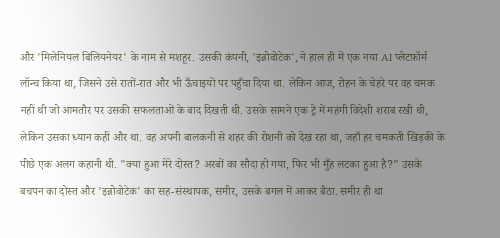और 'मिलेनियल बिलियनेयर' के नाम से मशहूर. उसकी कंपनी, 'इन्नोवोटेक', ने हाल ही में एक नया AI प्लेटफ़ॉर्म लॉन्च किया था, जिसने उसे रातों-रात और भी ऊँचाइयों पर पहुँचा दिया था. लेकिन आज, रोहन के चेहरे पर वह चमक नहीं थी जो आमतौर पर उसकी सफलताओं के बाद दिखती थी. उसके सामने एक ट्रे में महंगी विदेशी शराब रखी थी, लेकिन उसका ध्यान कहीं और था. वह अपनी बालकनी से शहर की रोशनी को देख रहा था, जहाँ हर चमकती खिड़की के पीछे एक अलग कहानी थी. "क्या हुआ मेरे दोस्त? अरबों का सौदा हो गया, फिर भी मुँह लटका हुआ है?" उसके बचपन का दोस्त और 'इन्नोवोटेक' का सह-संस्थापक, समीर, उसके बगल में आकर बैठा. समीर ही था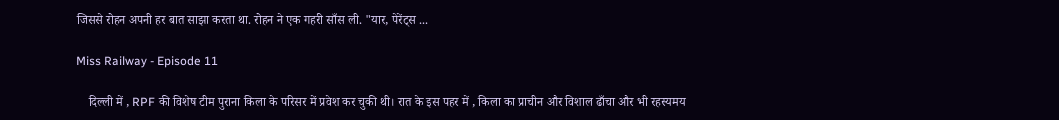जिससे रोहन अपनी हर बात साझा करता था. रोहन ने एक गहरी साँस ली. "यार, पेरेंट्स ...

Miss Railway - Episode 11

    दिल्ली में , RPF की विशेष टीम पुराना किला के परिसर में प्रवेश कर चुकी थी। रात के इस पहर में , किला का प्राचीन और विशाल ढाँचा और भी रहस्यमय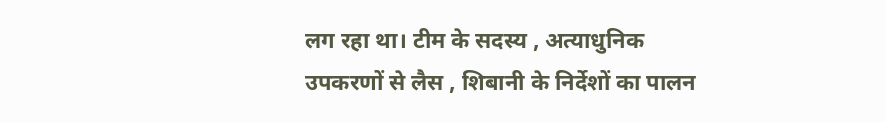लग रहा था। टीम के सदस्य , अत्याधुनिक उपकरणों से लैस , शिबानी के निर्देशों का पालन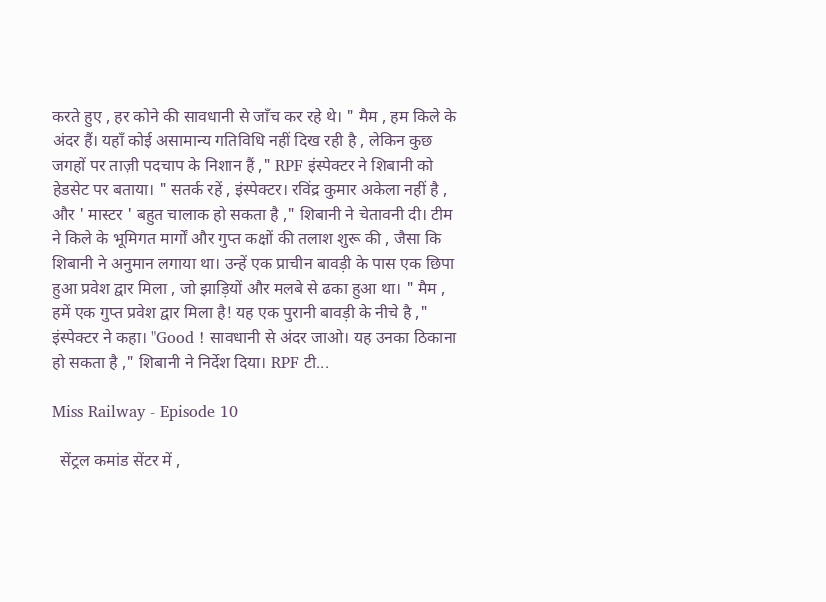करते हुए , हर कोने की सावधानी से जाँच कर रहे थे। " मैम , हम किले के अंदर हैं। यहाँ कोई असामान्य गतिविधि नहीं दिख रही है , लेकिन कुछ जगहों पर ताज़ी पदचाप के निशान हैं ," RPF इंस्पेक्टर ने शिबानी को हेडसेट पर बताया। " सतर्क रहें , इंस्पेक्टर। रविंद्र कुमार अकेला नहीं है , और ' मास्टर ' बहुत चालाक हो सकता है ," शिबानी ने चेतावनी दी। टीम ने किले के भूमिगत मार्गों और गुप्त कक्षों की तलाश शुरू की , जैसा कि शिबानी ने अनुमान लगाया था। उन्हें एक प्राचीन बावड़ी के पास एक छिपा हुआ प्रवेश द्वार मिला , जो झाड़ियों और मलबे से ढका हुआ था। " मैम , हमें एक गुप्त प्रवेश द्वार मिला है! यह एक पुरानी बावड़ी के नीचे है ," इंस्पेक्टर ने कहा। "Good ! सावधानी से अंदर जाओ। यह उनका ठिकाना हो सकता है ," शिबानी ने निर्देश दिया। RPF टी...

Miss Railway - Episode 10

  सेंट्रल कमांड सेंटर में ,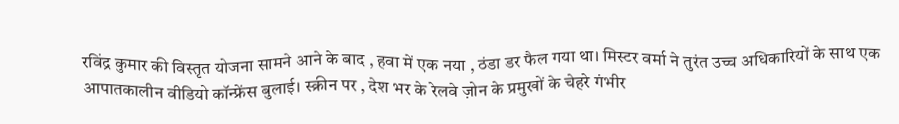रविंद्र कुमार की विस्तृत योजना सामने आने के बाद , हवा में एक नया , ठंडा डर फैल गया था। मिस्टर वर्मा ने तुरंत उच्च अधिकारियों के साथ एक आपातकालीन वीडियो कॉन्फ्रेंस बुलाई। स्क्रीन पर , देश भर के रेलवे ज़ोन के प्रमुखों के चेहरे गंभीर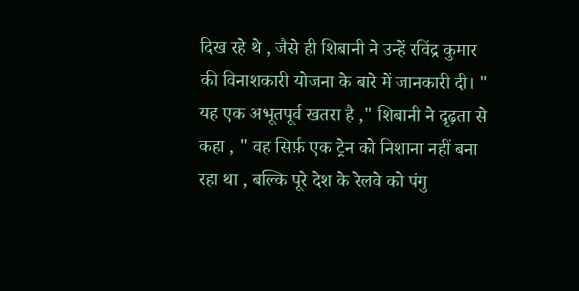दिख रहे थे , जैसे ही शिबानी ने उन्हें रविंद्र कुमार की विनाशकारी योजना के बारे में जानकारी दी। " यह एक अभूतपूर्व खतरा है ," शिबानी ने दृढ़ता से कहा , " वह सिर्फ़ एक ट्रेन को निशाना नहीं बना रहा था , बल्कि पूरे देश के रेलवे को पंगु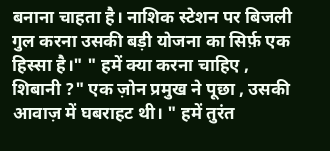बनाना चाहता है। नाशिक स्टेशन पर बिजली गुल करना उसकी बड़ी योजना का सिर्फ़ एक हिस्सा है।" " हमें क्या करना चाहिए , शिबानी ?" एक ज़ोन प्रमुख ने पूछा , उसकी आवाज़ में घबराहट थी। " हमें तुरंत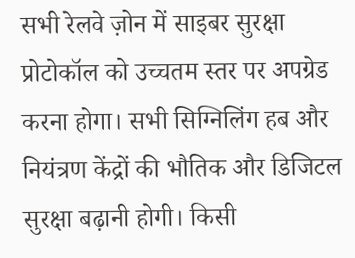सभी रेलवे ज़ोन में साइबर सुरक्षा प्रोटोकॉल को उच्चतम स्तर पर अपग्रेड करना होगा। सभी सिग्निलिंग हब और नियंत्रण केंद्रों की भौतिक और डिजिटल सुरक्षा बढ़ानी होगी। किसी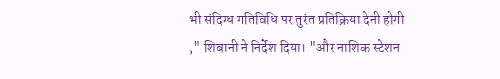भी संदिग्ध गतिविधि पर तुरंत प्रतिक्रिया देनी होगी ," शिबानी ने निर्देश दिया। "और नाशिक स्टेशन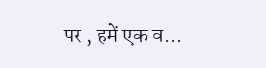पर , हमें एक व...